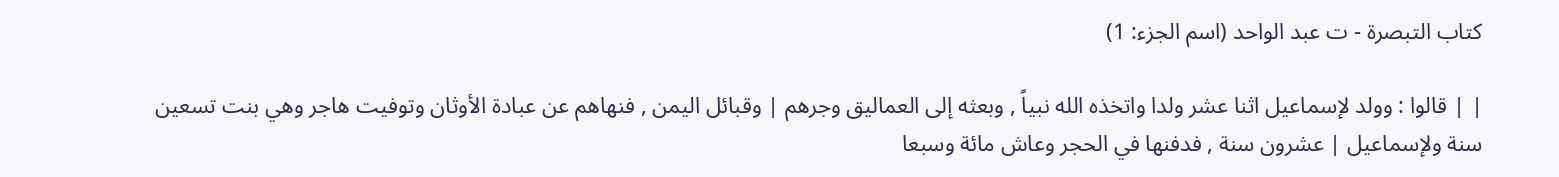كتاب التبصرة - ت عبد الواحد (اسم الجزء: 1)

| | قالوا : وولد لإسماعيل اثنا عشر ولدا واتخذه الله نبياً , وبعثه إلى العماليق وجرهم | وقبائل اليمن , فنهاهم عن عبادة الأوثان وتوفيت هاجر وهي بنت تسعين سنة ولإسماعيل | عشرون سنة , فدفنها في الحجر وعاش مائة وسبعا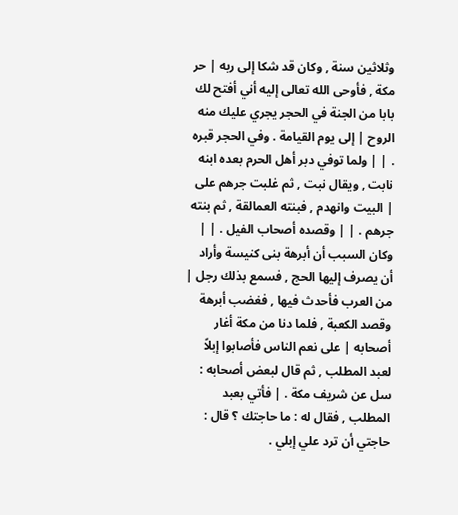وثلاثين سنة , وكان قد شكا إلى ربه | حر مكة , فأوحى الله تعالى إليه أني أفتح لك بابا من الجنة في الحجر يجري عليك منه الروح | إلى يوم القيامة . وفي الحجر قبره . | | ولما توفي دبر أهل الحرم بعده ابنه نابت , ويقال نبت , ثم غلبت جرهم على | البيت وانهدم , فبنته العمالقة , ثم بنته جرهم . | | وقصده أصحاب الفيل . | | وكان السبب أن أبرهة بنى كنيسة وأراد أن يصرف إليها الحج , فسمع بذلك رجل | من العرب فأحدث فيها , فغضب أبرهة وقصد الكعبة , فلما دنا من مكة أغار أصحابه | على نعم الناس فأصابوا إبلاً لعبد المطلب , ثم قال لبعض أصحابه : سل عن شريف مكة . | فأتي بعبد المطلب , فقال له : ما حاجتك ؟ قال : حاجتي أن ترد علي إبلي .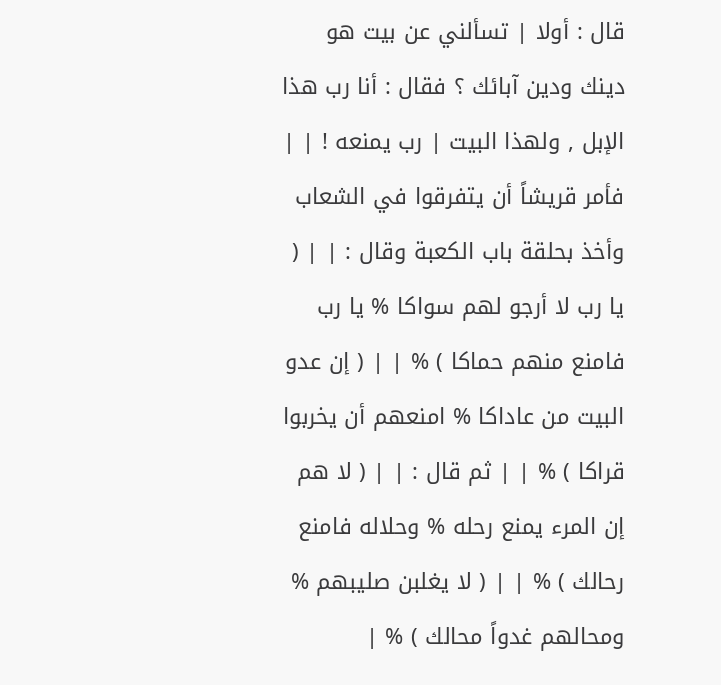قال : أولا | تسألني عن بيت هو دينك ودين آبائك ؟ فقال : أنا رب هذا الإبل , ولهذا البيت | رب يمنعه ! | | فأمر قريشاً أن يتفرقوا في الشعاب وأخذ بحلقة باب الكعبة وقال : | | ( يا رب لا أرجو لهم سواكا % يا رب فامنع منهم حماكا ) % | | ( إن عدو البيت من عاداكا % امنعهم أن يخربوا قراكا ) % | | ثم قال : | | ( لا هم إن المرء يمنع رحله % وحلاله فامنع رحالك ) % | | ( لا يغلبن صليبهم % ومحالهم غدواً محالك ) % |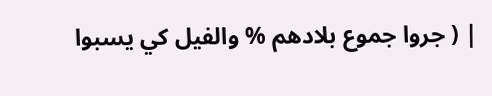| ( جروا جموع بلادهم % والفيل كي يسبوا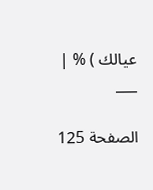عيالك ) % |
___

الصفحة 125